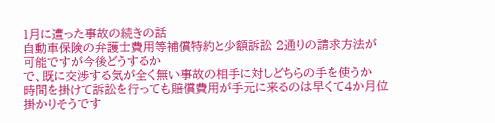1月に遭った事故の続きの話
自動車保険の弁護士費用等補償特約と少額訴訟 2通りの請求方法が可能ですが今後どうするか
で、既に交渉する気が全く無い事故の相手に対しどちらの手を使うか
時間を掛けて訴訟を行っても賠償費用が手元に来るのは早くて4か月位掛かりそうです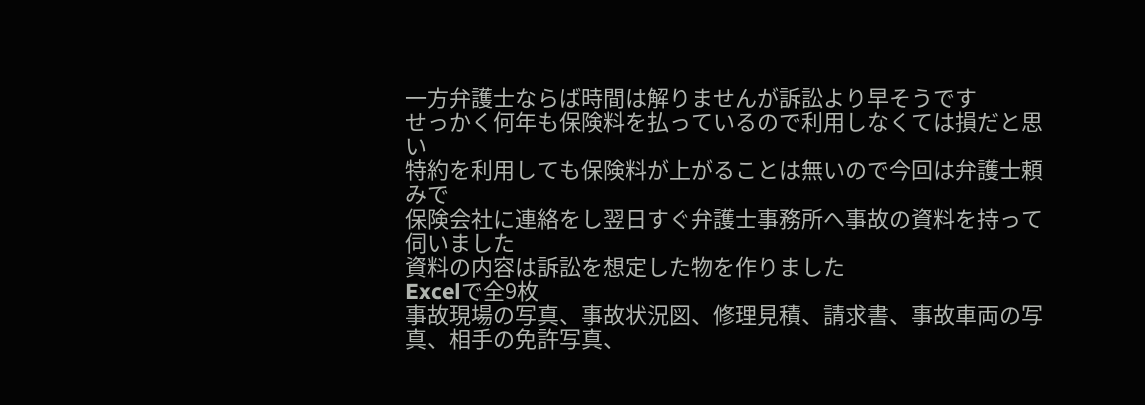一方弁護士ならば時間は解りませんが訴訟より早そうです
せっかく何年も保険料を払っているので利用しなくては損だと思い
特約を利用しても保険料が上がることは無いので今回は弁護士頼みで
保険会社に連絡をし翌日すぐ弁護士事務所へ事故の資料を持って伺いました
資料の内容は訴訟を想定した物を作りました
Excelで全9枚
事故現場の写真、事故状況図、修理見積、請求書、事故車両の写真、相手の免許写真、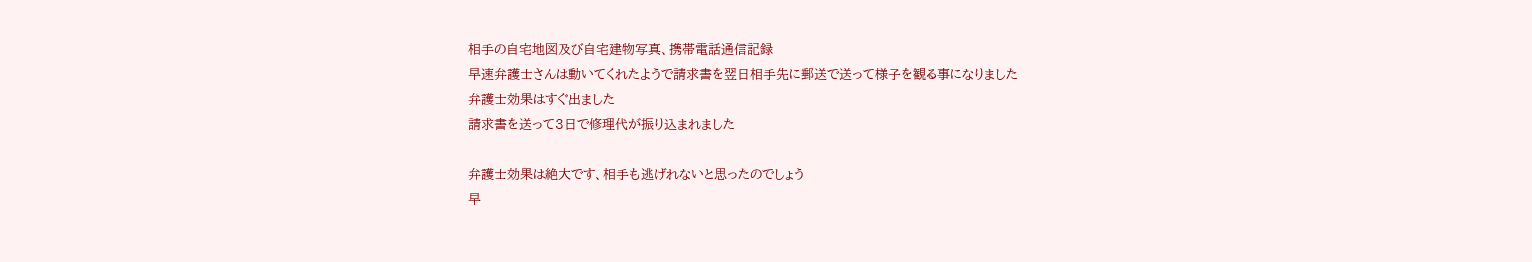相手の自宅地図及び自宅建物写真、携帯電話通信記録
早速弁護士さんは動いてくれたようで請求書を翌日相手先に郵送で送って様子を観る事になりました
弁護士効果はすぐ出ました
請求書を送って3日で修理代が振り込まれました

弁護士効果は絶大です、相手も逃げれないと思ったのでしょう
早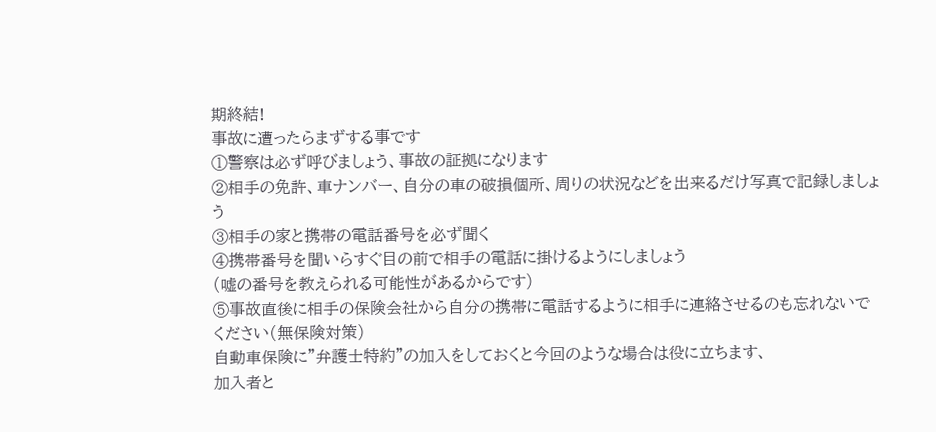期終結!
事故に遭ったらまずする事です
①警察は必ず呼びましょう、事故の証拠になります
②相手の免許、車ナンバー、自分の車の破損個所、周りの状況などを出来るだけ写真で記録しましょう
③相手の家と携帯の電話番号を必ず聞く
④携帯番号を聞いらすぐ目の前で相手の電話に掛けるようにしましょう
(嘘の番号を教えられる可能性があるからです)
⑤事故直後に相手の保険会社から自分の携帯に電話するように相手に連絡させるのも忘れないでください(無保険対策)
自動車保険に”弁護士特約”の加入をしておくと今回のような場合は役に立ちます、
加入者と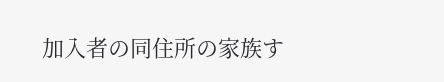加入者の同住所の家族す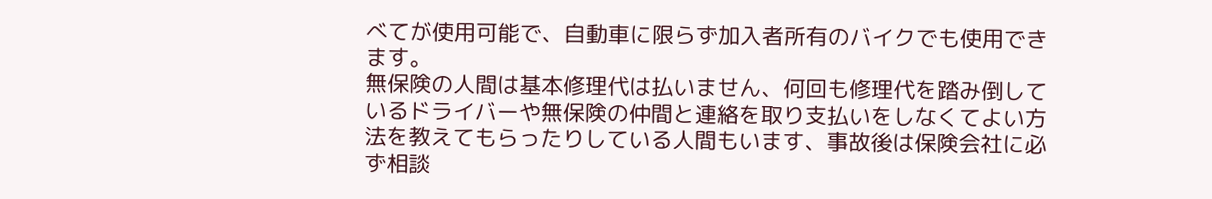べてが使用可能で、自動車に限らず加入者所有のバイクでも使用できます。
無保険の人間は基本修理代は払いません、何回も修理代を踏み倒しているドライバーや無保険の仲間と連絡を取り支払いをしなくてよい方法を教えてもらったりしている人間もいます、事故後は保険会社に必ず相談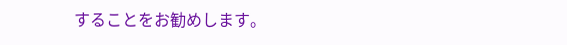することをお勧めします。